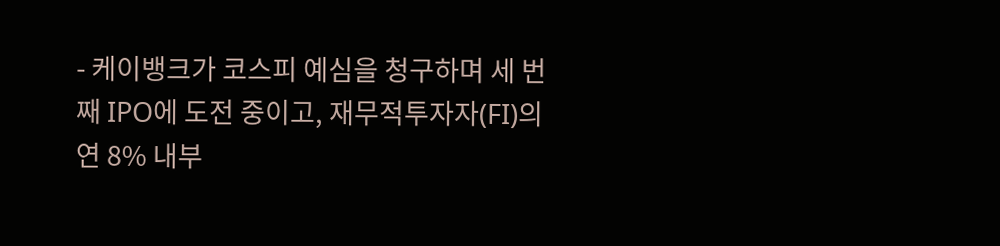- 케이뱅크가 코스피 예심을 청구하며 세 번째 IPO에 도전 중이고, 재무적투자자(FI)의 연 8% 내부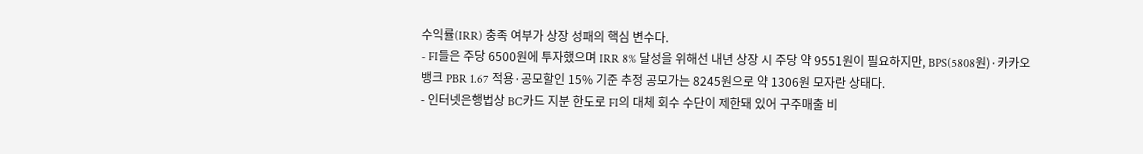수익률(IRR) 충족 여부가 상장 성패의 핵심 변수다.
- FI들은 주당 6500원에 투자했으며 IRR 8% 달성을 위해선 내년 상장 시 주당 약 9551원이 필요하지만, BPS(5808원)·카카오뱅크 PBR 1.67 적용·공모할인 15% 기준 추정 공모가는 8245원으로 약 1306원 모자란 상태다.
- 인터넷은행법상 BC카드 지분 한도로 FI의 대체 회수 수단이 제한돼 있어 구주매출 비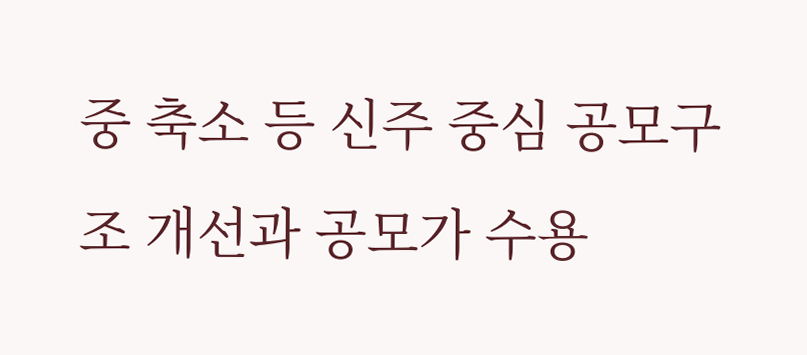중 축소 등 신주 중심 공모구조 개선과 공모가 수용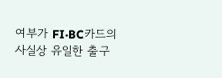여부가 FI·BC카드의 사실상 유일한 출구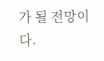가 될 전망이다.